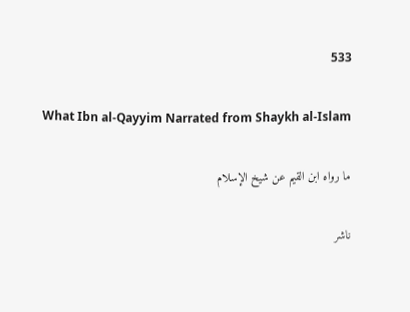533

What Ibn al-Qayyim Narrated from Shaykh al-Islam

ما رواه ابن القيم عن شيخ الإسلام

ناشر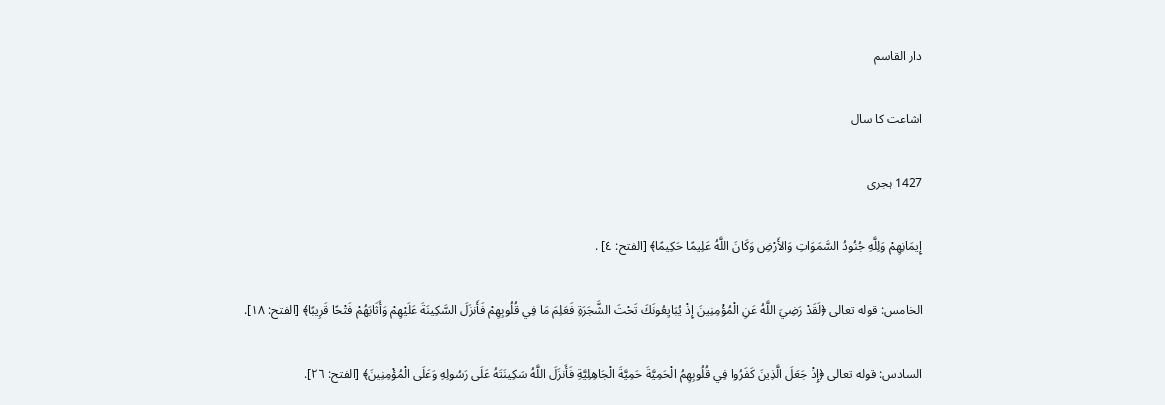دار القاسم

اشاعت کا سال

1427 ہجری

إِيمَانِهِمْ وَلِلَّهِ جُنُودُ السَّمَوَاتِ وَالأَرْضِ وَكَانَ اللَّهُ عَلِيمًا حَكِيمًا﴾ [الفتح: ٤] .

الخامس: قوله تعالى ﴿لَقَدْ رَضِيَ اللَّهُ عَنِ الْمُؤْمِنِينَ إِذْ يُبَايِعُونَكَ تَحْتَ الشَّجَرَةِ فَعَلِمَ مَا فِي قُلُوبِهِمْ فَأَنزَلَ السَّكِينَةَ عَلَيْهِمْ وَأَثَابَهُمْ فَتْحًا قَرِيبًا﴾ [الفتح: ١٨].

السادس: قوله تعالى ﴿إِذْ جَعَلَ الَّذِينَ كَفَرُوا فِي قُلُوبِهِمُ الْحَمِيَّةَ حَمِيَّةَ الْجَاهِلِيَّةِ فَأَنزَلَ اللَّهُ سَكِينَتَهُ عَلَى رَسُولِهِ وَعَلَى الْمُؤْمِنِينَ﴾ [الفتح: ٢٦].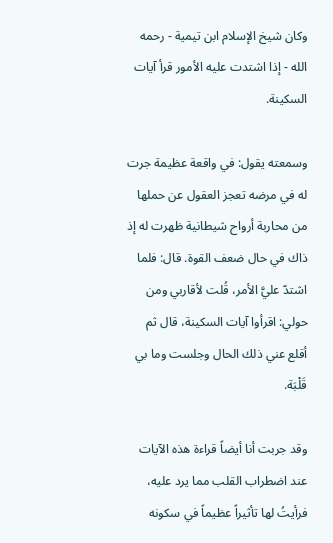وكان شيخ الإسلام ابن تيمية - رحمه الله - إذا اشتدت عليه الأمور قرأ آيات السكينة.

وسمعته يقول: في واقعة عظيمة جرت له في مرضه تعجز العقول عن حملها من محاربة أرواح شيطانية ظهرت له إذ ذاك في حال ضعف القوة. قال: فلما اشتدّ عليَّ الأمر، قُلت لأقاربي ومن حولي: اقرأوا آيات السكينة، قال ثم أقلع عني ذلك الحال وجلست وما بي قَلْبَة.

وقد جربت أنا أيضاً قراءة هذه الآيات عند اضطراب القلب مما يرد عليه، فرأيتُ لها تأثيراً عظيماً في سكونه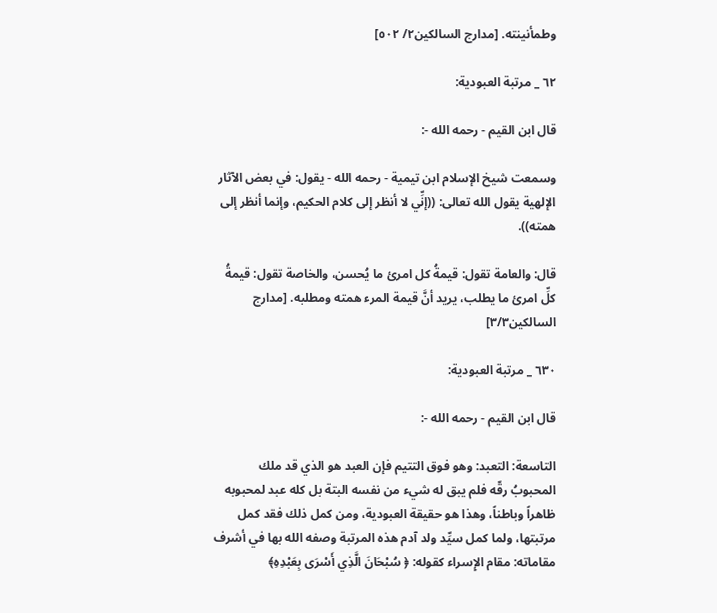وطمأنينته. [مدارج السالكين٢/ ٥٠٢]

٦٢ _ مرتبة العبودية:

قال ابن القيم - رحمه الله -:

وسمعت شيخ الإسلام ابن تيمية - رحمه الله - يقول: في بعض الآثار الإلهية يقول الله تعالى: ((إنِّي لا أنظر إلى كلام الحكيم، وإنما أنظر إلى همته)).

قال: والعامة تقول: قيمةُ كل امرئ ما يُحسن، والخاصة تقول: قيمةُ كلِّ امرئ ما يطلب، يريد أنَّ قيمة المرء همته ومطلبه. [مدارج السالكين٣/٣]

٦٣٠ _ مرتبة العبودية:

قال ابن القيم - رحمه الله -:

التاسعة: التعبد: وهو فوق التتيم فإن العبد هو الذي قد ملك المحبوبُ رقّه فلم يبق له شيء من نفسه البتة بل كله عبد لمحبوبه ظاهراً وباطناً، وهذا هو حقيقة العبودية، ومن كمل ذلك فقد كمل مرتبتها، ولما كمل سيِّد ولد آدم هذه المرتبة وصفه الله بها في أشرف مقاماته: مقام الإِسراء كقوله: ﴿ سُبْحَانَ الَّذِي أَسْرَى بِعَبْدِهِ﴾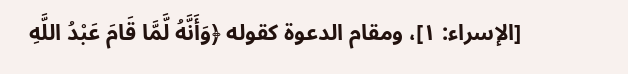[الإسراء: ١]، ومقام الدعوة كقوله ﴿وَأَنَّهُ لَّمَّا قَامَ عَبْدُ اللَّهِ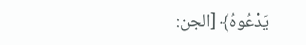يَدْعُوهُ﴾ [الجن: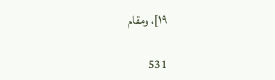١٩]، ومقام

531